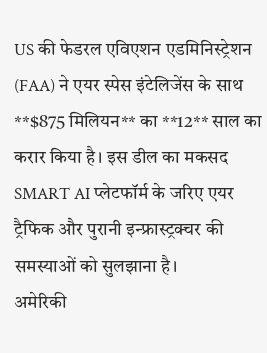US की फेडरल एविएशन एडमिनिस्ट्रेशन (FAA) ने एयर स्पेस इंटेलिजेंस के साथ **$875 मिलियन** का **12** साल का करार किया है। इस डील का मकसद SMART AI प्लेटफॉर्म के जरिए एयर ट्रैफिक और पुरानी इन्फ्रास्ट्रक्चर की समस्याओं को सुलझाना है।
अमेरिकी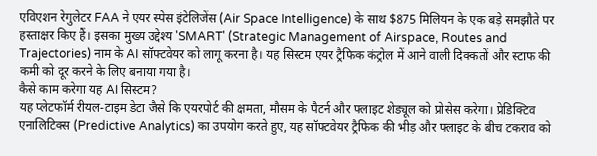एविएशन रेगुलेटर FAA ने एयर स्पेस इंटेलिजेंस (Air Space Intelligence) के साथ $875 मिलियन के एक बड़े समझौते पर हस्ताक्षर किए हैं। इसका मुख्य उद्देश्य 'SMART' (Strategic Management of Airspace, Routes and Trajectories) नाम के AI सॉफ्टवेयर को लागू करना है। यह सिस्टम एयर ट्रैफिक कंट्रोल में आने वाली दिक्कतों और स्टाफ की कमी को दूर करने के लिए बनाया गया है।
कैसे काम करेगा यह AI सिस्टम?
यह प्लेटफॉर्म रीयल-टाइम डेटा जैसे कि एयरपोर्ट की क्षमता, मौसम के पैटर्न और फ्लाइट शेड्यूल को प्रोसेस करेगा। प्रेडिक्टिव एनालिटिक्स (Predictive Analytics) का उपयोग करते हुए, यह सॉफ्टवेयर ट्रैफिक की भीड़ और फ्लाइट के बीच टकराव को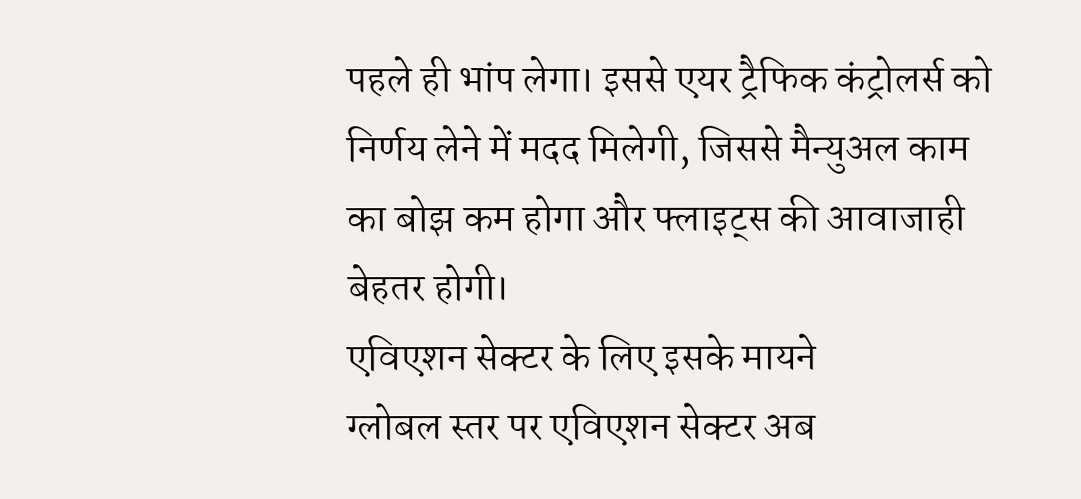पहले ही भांप लेगा। इससे एयर ट्रैफिक कंट्रोलर्स को निर्णय लेने में मदद मिलेगी, जिससे मैन्युअल काम का बोझ कम होगा और फ्लाइट्स की आवाजाही बेहतर होगी।
एविएशन सेक्टर के लिए इसके मायने
ग्लोबल स्तर पर एविएशन सेक्टर अब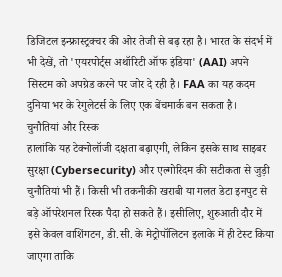डिजिटल इन्फ्रास्ट्रक्चर की ओर तेजी से बढ़ रहा है। भारत के संदर्भ में भी देखें, तो 'एयरपोर्ट्स अथॉरिटी ऑफ इंडिया' (AAI) अपने सिस्टम को अपग्रेड करने पर जोर दे रही है। FAA का यह कदम दुनिया भर के रेगुलेटर्स के लिए एक बेंचमार्क बन सकता है।
चुनौतियां और रिस्क
हालांकि यह टेक्नोलॉजी दक्षता बढ़ाएगी, लेकिन इसके साथ साइबर सुरक्षा (Cybersecurity) और एल्गोरिदम की सटीकता से जुड़ी चुनौतियां भी हैं। किसी भी तकनीकी खराबी या गलत डेटा इनपुट से बड़े ऑपरेशनल रिस्क पैदा हो सकते हैं। इसीलिए, शुरुआती दौर में इसे केवल वाशिंगटन, डी.सी. के मेट्रोपॉलिटन इलाके में ही टेस्ट किया जाएगा ताकि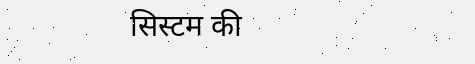सिस्टम की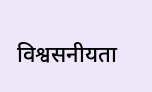विश्वसनीयता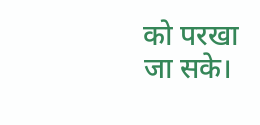को परखा जा सके।